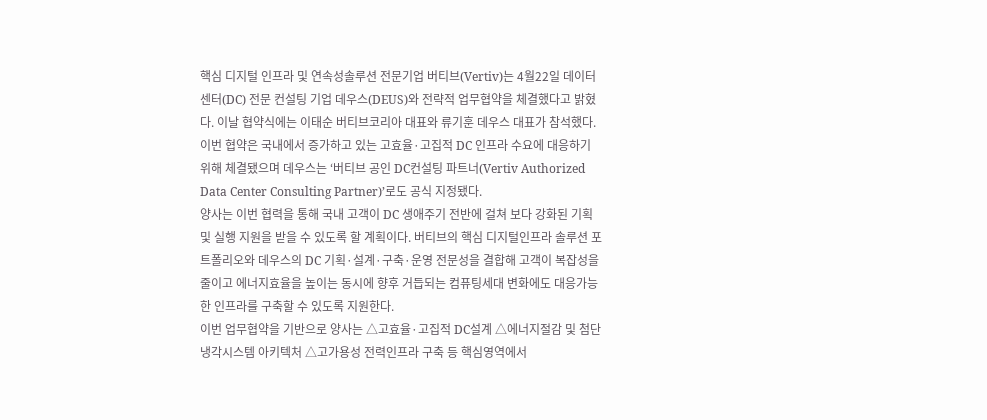핵심 디지털 인프라 및 연속성솔루션 전문기업 버티브(Vertiv)는 4월22일 데이터센터(DC) 전문 컨설팅 기업 데우스(DEUS)와 전략적 업무협약을 체결했다고 밝혔다. 이날 협약식에는 이태순 버티브코리아 대표와 류기훈 데우스 대표가 참석했다.
이번 협약은 국내에서 증가하고 있는 고효율·고집적 DC 인프라 수요에 대응하기 위해 체결됐으며 데우스는 ‘버티브 공인 DC컨설팅 파트너(Vertiv Authorized Data Center Consulting Partner)’로도 공식 지정됐다.
양사는 이번 협력을 통해 국내 고객이 DC 생애주기 전반에 걸쳐 보다 강화된 기획 및 실행 지원을 받을 수 있도록 할 계획이다. 버티브의 핵심 디지털인프라 솔루션 포트폴리오와 데우스의 DC 기획·설계·구축·운영 전문성을 결합해 고객이 복잡성을 줄이고 에너지효율을 높이는 동시에 향후 거듭되는 컴퓨팅세대 변화에도 대응가능한 인프라를 구축할 수 있도록 지원한다.
이번 업무협약을 기반으로 양사는 △고효율·고집적 DC설계 △에너지절감 및 첨단 냉각시스템 아키텍처 △고가용성 전력인프라 구축 등 핵심영역에서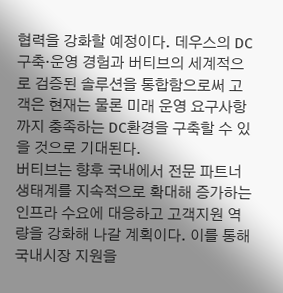협력을 강화할 예정이다. 데우스의 DC 구축·운영 경험과 버티브의 세계적으로 검증된 솔루션을 통합함으로써 고객은 현재는 물론 미래 운영 요구사항까지 충족하는 DC환경을 구축할 수 있을 것으로 기대된다.
버티브는 향후 국내에서 전문 파트너 생태계를 지속적으로 확대해 증가하는 인프라 수요에 대응하고 고객지원 역량을 강화해 나갈 계획이다. 이를 통해 국내시장 지원을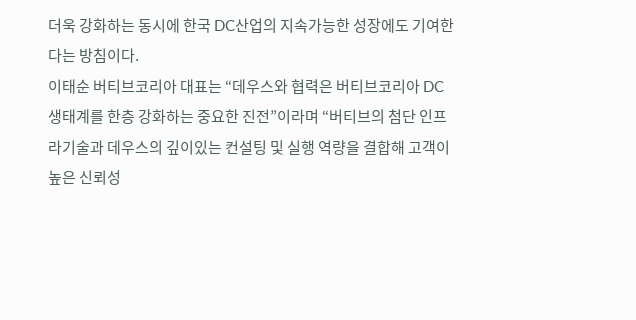더욱 강화하는 동시에 한국 DC산업의 지속가능한 성장에도 기여한다는 방침이다.
이태순 버티브코리아 대표는 “데우스와 협력은 버티브코리아 DC생태계를 한층 강화하는 중요한 진전”이라며 “버티브의 첨단 인프라기술과 데우스의 깊이있는 컨설팅 및 실행 역량을 결합해 고객이 높은 신뢰성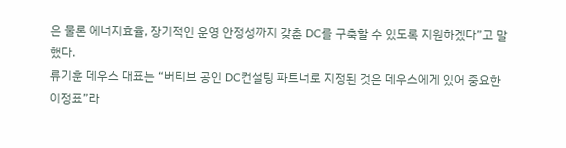은 물론 에너지효율, 장기적인 운영 안정성까지 갖춘 DC를 구축할 수 있도록 지원하겠다”고 말했다.
류기훈 데우스 대표는 “버티브 공인 DC컨설팅 파트너로 지정된 것은 데우스에게 있어 중요한 이정표”라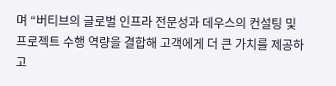며 “버티브의 글로벌 인프라 전문성과 데우스의 컨설팅 및 프로젝트 수행 역량을 결합해 고객에게 더 큰 가치를 제공하고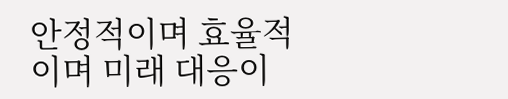안정적이며 효율적이며 미래 대응이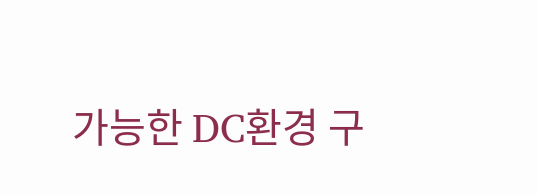가능한 DC환경 구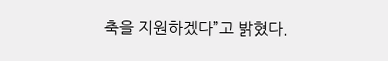축을 지원하겠다”고 밝혔다.